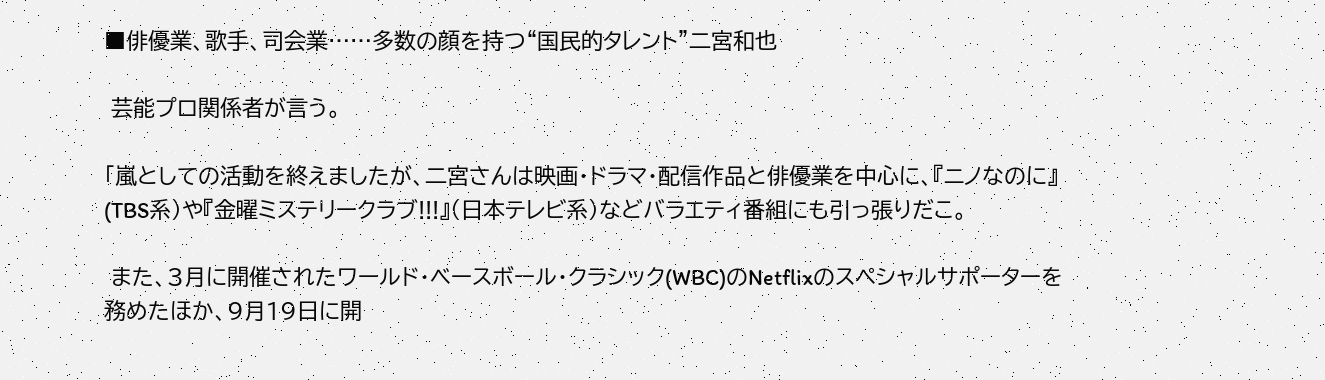■俳優業、歌手、司会業……多数の顔を持つ“国民的タレント”二宮和也

 芸能プロ関係者が言う。

「嵐としての活動を終えましたが、二宮さんは映画・ドラマ・配信作品と俳優業を中心に、『ニノなのに』(TBS系)や『金曜ミステリークラブ!!!』(日本テレビ系)などバラエティ番組にも引っ張りだこ。

 また、3月に開催されたワールド・ベースボール・クラシック(WBC)のNetflixのスペシャルサポーターを務めたほか、9月19日に開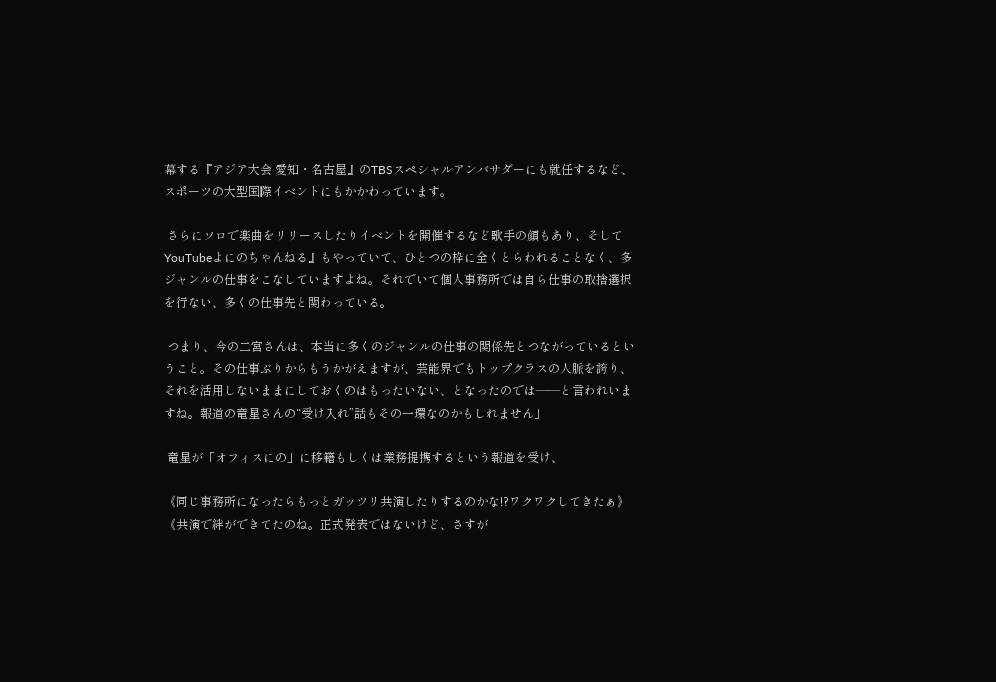幕する『アジア大会 愛知・名古屋』のTBSスペシャルアンバサダーにも就任するなど、スポーツの大型国際イベントにもかかわっています。

 さらにソロで楽曲をリリースしたりイベントを開催するなど歌手の顔もあり、そしてYouTubeよにのちゃんねる』もやっていて、ひとつの枠に全くとらわれることなく、多ジャンルの仕事をこなしていますよね。それでいて個人事務所では自ら仕事の取捨選択を行ない、多くの仕事先と関わっている。

 つまり、今の二宮さんは、本当に多くのジャンルの仕事の関係先とつながっているということ。その仕事ぶりからもうかがえますが、芸能界でもトップクラスの人脈を誇り、それを活用しないままにしておくのはもったいない、となったのでは――と言われいますね。報道の竜星さんの“受け入れ”話もその一環なのかもしれません」

 竜星が「オフィスにの」に移籍もしくは業務提携するという報道を受け、

《同じ事務所になったらもっとガッツリ共演したりするのかな!?ワクワクしてきたぁ》
《共演で絆ができてたのね。正式発表ではないけど、さすが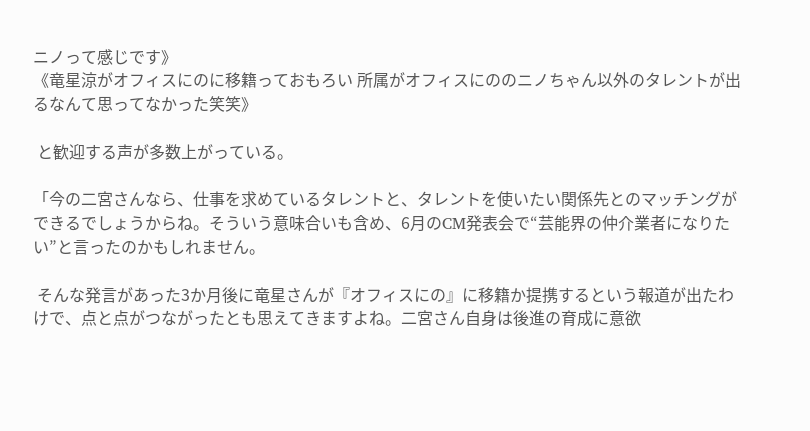ニノって感じです》
《竜星涼がオフィスにのに移籍っておもろい 所属がオフィスにののニノちゃん以外のタレントが出るなんて思ってなかった笑笑》

 と歓迎する声が多数上がっている。

「今の二宮さんなら、仕事を求めているタレントと、タレントを使いたい関係先とのマッチングができるでしょうからね。そういう意味合いも含め、6月のCM発表会で“芸能界の仲介業者になりたい”と言ったのかもしれません。

 そんな発言があった3か月後に竜星さんが『オフィスにの』に移籍か提携するという報道が出たわけで、点と点がつながったとも思えてきますよね。二宮さん自身は後進の育成に意欲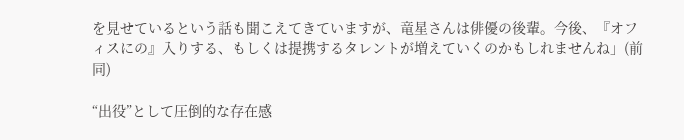を見せているという話も聞こえてきていますが、竜星さんは俳優の後輩。今後、『オフィスにの』入りする、もしくは提携するタレントが増えていくのかもしれませんね」(前同)

“出役”として圧倒的な存在感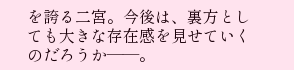を誇る二宮。今後は、裏方としても大きな存在感を見せていくのだろうか――。